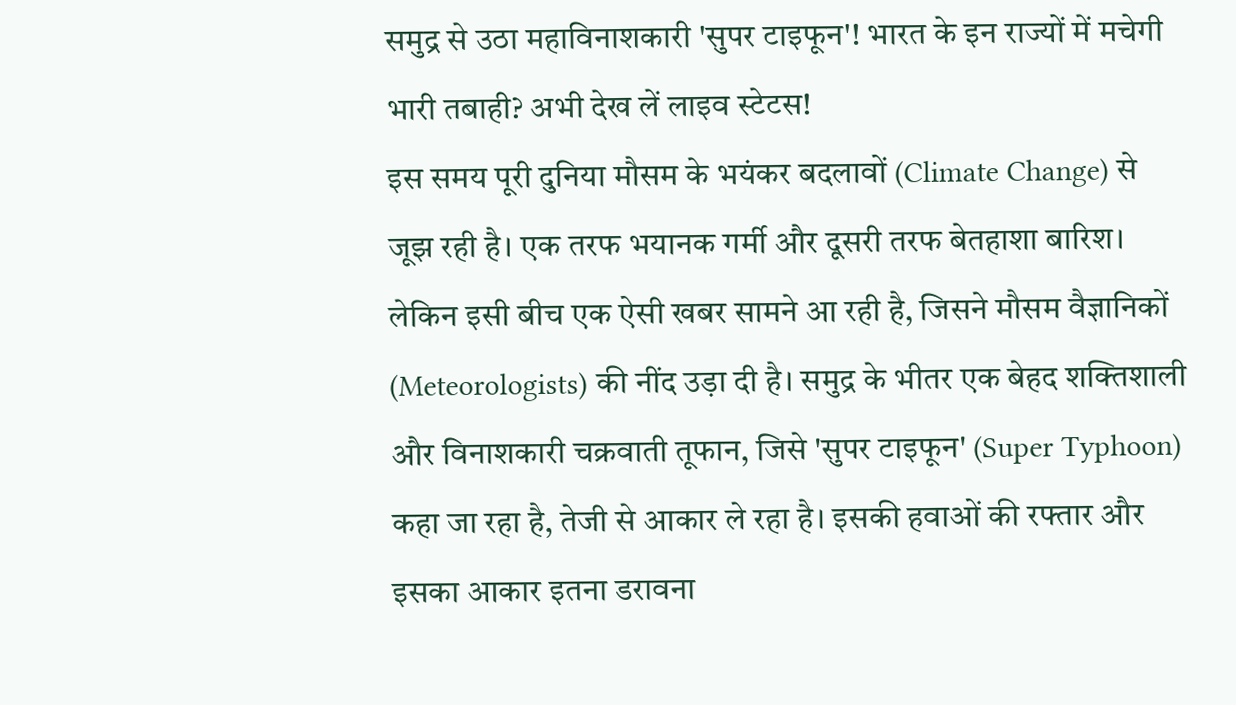समुद्र से उठा महाविनाशकारी 'सुपर टाइफून'! भारत के इन राज्यों में मचेगी भारी तबाही? अभी देख लें लाइव स्टेटस!
इस समय पूरी दुनिया मौसम के भयंकर बदलावों (Climate Change) से जूझ रही है। एक तरफ भयानक गर्मी और दूसरी तरफ बेतहाशा बारिश। लेकिन इसी बीच एक ऐसी खबर सामने आ रही है, जिसने मौसम वैज्ञानिकों (Meteorologists) की नींद उड़ा दी है। समुद्र के भीतर एक बेहद शक्तिशाली और विनाशकारी चक्रवाती तूफान, जिसे 'सुपर टाइफून' (Super Typhoon) कहा जा रहा है, तेजी से आकार ले रहा है। इसकी हवाओं की रफ्तार और इसका आकार इतना डरावना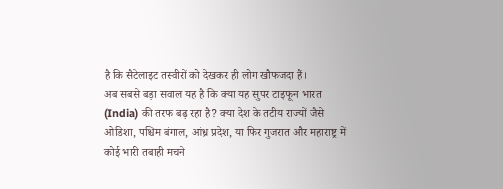है कि सैटेलाइट तस्वीरों को देखकर ही लोग खौफजदा हैं।
अब सबसे बड़ा सवाल यह है कि क्या यह सुपर टाइफून भारत (India) की तरफ बढ़ रहा है? क्या देश के तटीय राज्यों जैसे ओडिशा, पश्चिम बंगाल, आंध्र प्रदेश, या फिर गुजरात और महाराष्ट्र में कोई भारी तबाही मचने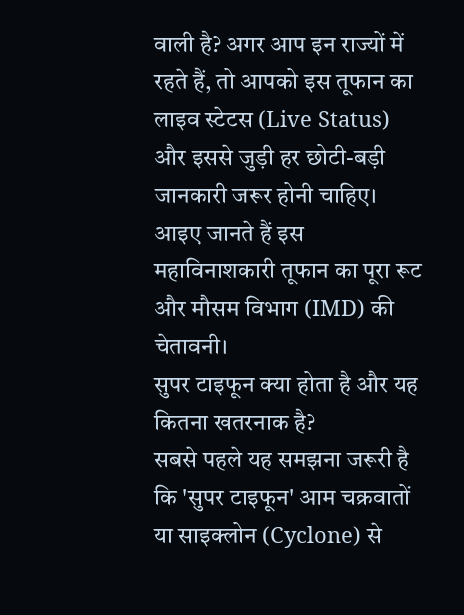वाली है? अगर आप इन राज्यों में रहते हैं, तो आपको इस तूफान का लाइव स्टेटस (Live Status) और इससे जुड़ी हर छोटी-बड़ी जानकारी जरूर होनी चाहिए। आइए जानते हैं इस महाविनाशकारी तूफान का पूरा रूट और मौसम विभाग (IMD) की चेतावनी।
सुपर टाइफून क्या होता है और यह कितना खतरनाक है?
सबसे पहले यह समझना जरूरी है कि 'सुपर टाइफून' आम चक्रवातों या साइक्लोन (Cyclone) से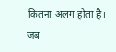कितना अलग होता है। जब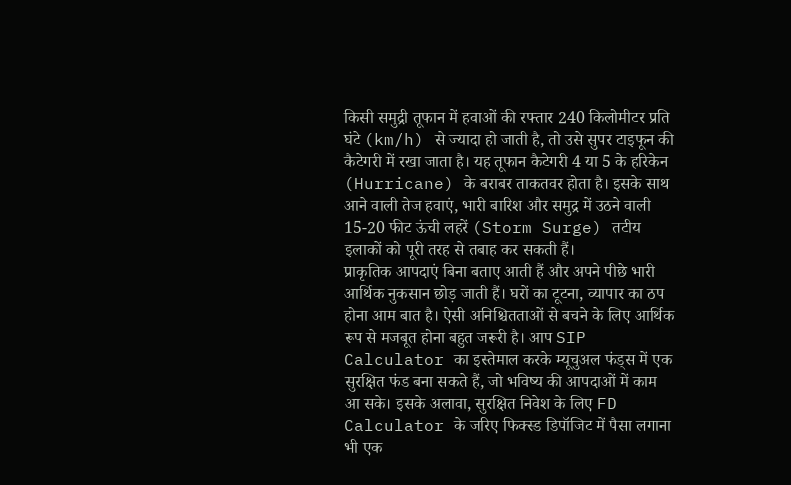किसी समुद्री तूफान में हवाओं की रफ्तार 240 किलोमीटर प्रति घंटे (km/h) से ज्यादा हो जाती है, तो उसे सुपर टाइफून की कैटेगरी में रखा जाता है। यह तूफान कैटेगरी 4 या 5 के हरिकेन (Hurricane) के बराबर ताकतवर होता है। इसके साथ आने वाली तेज हवाएं, भारी बारिश और समुद्र में उठने वाली 15-20 फीट ऊंची लहरें (Storm Surge) तटीय इलाकों को पूरी तरह से तबाह कर सकती हैं।
प्राकृतिक आपदाएं बिना बताए आती हैं और अपने पीछे भारी आर्थिक नुकसान छोड़ जाती हैं। घरों का टूटना, व्यापार का ठप होना आम बात है। ऐसी अनिश्चितताओं से बचने के लिए आर्थिक रूप से मजबूत होना बहुत जरूरी है। आप SIP Calculator का इस्तेमाल करके म्यूचुअल फंड्स में एक सुरक्षित फंड बना सकते हैं, जो भविष्य की आपदाओं में काम आ सके। इसके अलावा, सुरक्षित निवेश के लिए FD Calculator के जरिए फिक्स्ड डिपॉजिट में पैसा लगाना भी एक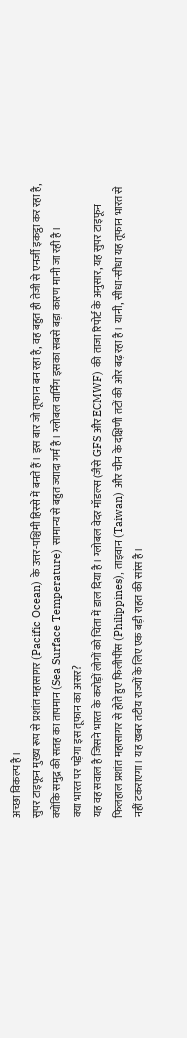अच्छा विकल्प है।
सुपर टाइफून मुख्य रूप से प्रशांत महासागर (Pacific Ocean) के उत्तर-पश्चिमी हिस्से में बनते हैं। इस बार जो तूफान बन रहा है, वह बहुत ही तेजी से एनर्जी इकट्ठा कर रहा है, क्योंकि समुद्र की सतह का तापमान (Sea Surface Temperature) सामान्य से बहुत ज्यादा गर्म है। ग्लोबल वार्मिंग इसका सबसे बड़ा कारण मानी जा रही है।
क्या भारत पर पड़ेगा इस तूफान का असर?
यह वह सवाल है जिसने भारत के करोड़ों लोगों को चिंता में डाल दिया है। ग्लोबल वेदर मॉडल्स (जैसे GFS और ECMWF) की ताजा रिपोर्ट के अनुसार, यह सुपर टाइफून फिलहाल प्रशांत महासागर से होते हुए फिलीपींस (Philippines), ताइवान (Taiwan) और चीन के दक्षिणी तटों की ओर बढ़ रहा है। यानी, सीधा-सीधा यह तूफान भारत से नहीं टकराएगा। यह खबर तटीय राज्यों के लिए एक बड़ी राहत की सांस है।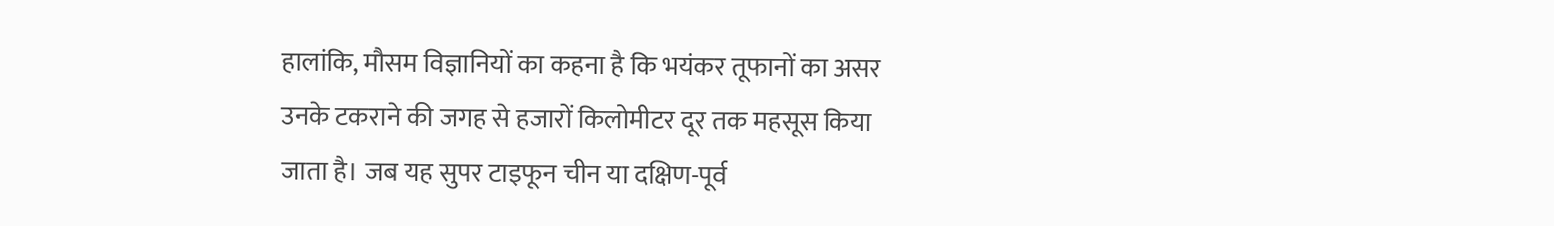हालांकि, मौसम विज्ञानियों का कहना है कि भयंकर तूफानों का असर उनके टकराने की जगह से हजारों किलोमीटर दूर तक महसूस किया जाता है। जब यह सुपर टाइफून चीन या दक्षिण-पूर्व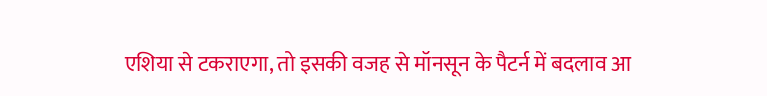एशिया से टकराएगा, तो इसकी वजह से मॉनसून के पैटर्न में बदलाव आ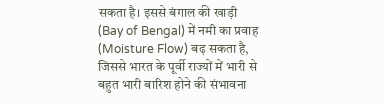सकता है। इससे बंगाल की खाड़ी (Bay of Bengal) में नमी का प्रवाह (Moisture Flow) बढ़ सकता है, जिससे भारत के पूर्वी राज्यों में भारी से बहुत भारी बारिश होने की संभावना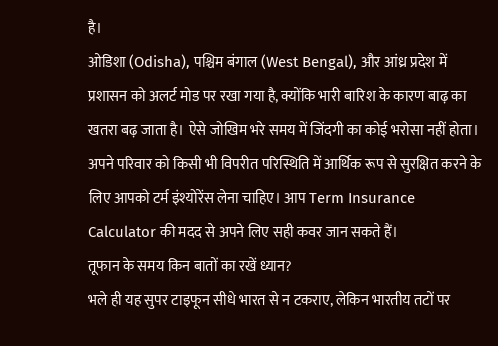है।
ओडिशा (Odisha), पश्चिम बंगाल (West Bengal), और आंध्र प्रदेश में प्रशासन को अलर्ट मोड पर रखा गया है, क्योंकि भारी बारिश के कारण बाढ़ का खतरा बढ़ जाता है। ऐसे जोखिम भरे समय में जिंदगी का कोई भरोसा नहीं होता। अपने परिवार को किसी भी विपरीत परिस्थिति में आर्थिक रूप से सुरक्षित करने के लिए आपको टर्म इंश्योरेंस लेना चाहिए। आप Term Insurance Calculator की मदद से अपने लिए सही कवर जान सकते हैं।
तूफान के समय किन बातों का रखें ध्यान?
भले ही यह सुपर टाइफून सीधे भारत से न टकराए, लेकिन भारतीय तटों पर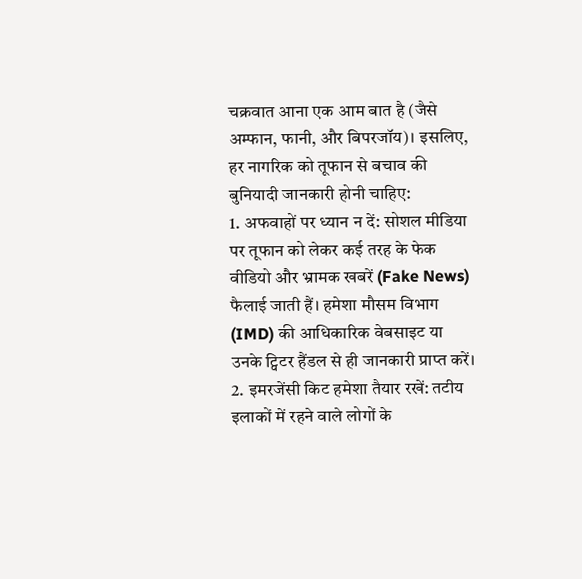चक्रवात आना एक आम बात है (जैसे अम्फान, फानी, और बिपरजॉय)। इसलिए, हर नागरिक को तूफान से बचाव की बुनियादी जानकारी होनी चाहिए:
1. अफवाहों पर ध्यान न दें: सोशल मीडिया पर तूफान को लेकर कई तरह के फेक वीडियो और भ्रामक खबरें (Fake News) फैलाई जाती हैं। हमेशा मौसम विभाग (IMD) की आधिकारिक वेबसाइट या उनके ट्विटर हैंडल से ही जानकारी प्राप्त करें।
2. इमरजेंसी किट हमेशा तैयार रखें: तटीय इलाकों में रहने वाले लोगों के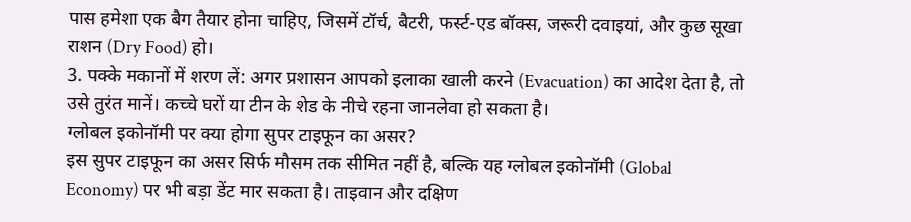पास हमेशा एक बैग तैयार होना चाहिए, जिसमें टॉर्च, बैटरी, फर्स्ट-एड बॉक्स, जरूरी दवाइयां, और कुछ सूखा राशन (Dry Food) हो।
3. पक्के मकानों में शरण लें: अगर प्रशासन आपको इलाका खाली करने (Evacuation) का आदेश देता है, तो उसे तुरंत मानें। कच्चे घरों या टीन के शेड के नीचे रहना जानलेवा हो सकता है।
ग्लोबल इकोनॉमी पर क्या होगा सुपर टाइफून का असर?
इस सुपर टाइफून का असर सिर्फ मौसम तक सीमित नहीं है, बल्कि यह ग्लोबल इकोनॉमी (Global Economy) पर भी बड़ा डेंट मार सकता है। ताइवान और दक्षिण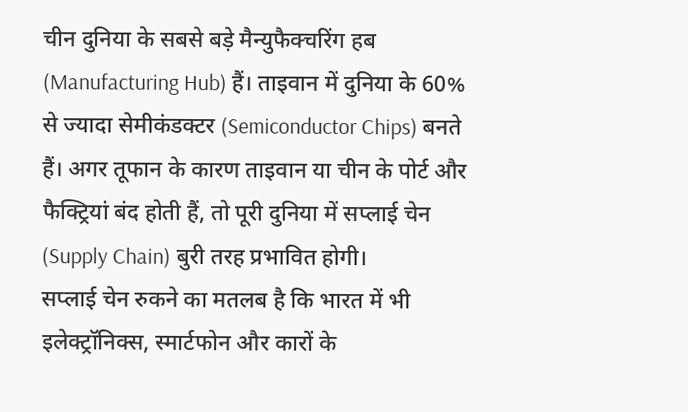चीन दुनिया के सबसे बड़े मैन्युफैक्चरिंग हब (Manufacturing Hub) हैं। ताइवान में दुनिया के 60% से ज्यादा सेमीकंडक्टर (Semiconductor Chips) बनते हैं। अगर तूफान के कारण ताइवान या चीन के पोर्ट और फैक्ट्रियां बंद होती हैं, तो पूरी दुनिया में सप्लाई चेन (Supply Chain) बुरी तरह प्रभावित होगी।
सप्लाई चेन रुकने का मतलब है कि भारत में भी इलेक्ट्रॉनिक्स, स्मार्टफोन और कारों के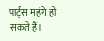पार्ट्स महंगे हो सकते हैं।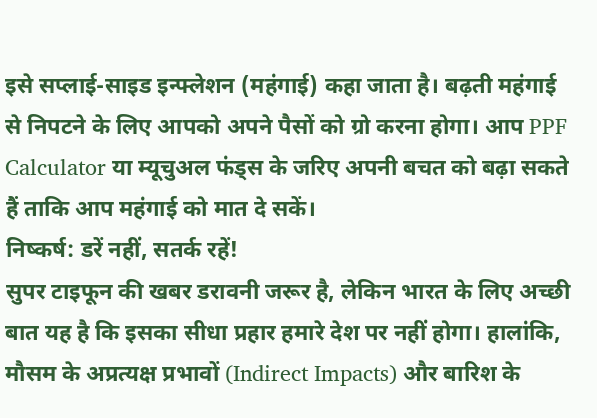इसे सप्लाई-साइड इन्फ्लेशन (महंगाई) कहा जाता है। बढ़ती महंगाई से निपटने के लिए आपको अपने पैसों को ग्रो करना होगा। आप PPF Calculator या म्यूचुअल फंड्स के जरिए अपनी बचत को बढ़ा सकते हैं ताकि आप महंगाई को मात दे सकें।
निष्कर्ष: डरें नहीं, सतर्क रहें!
सुपर टाइफून की खबर डरावनी जरूर है, लेकिन भारत के लिए अच्छी बात यह है कि इसका सीधा प्रहार हमारे देश पर नहीं होगा। हालांकि, मौसम के अप्रत्यक्ष प्रभावों (Indirect Impacts) और बारिश के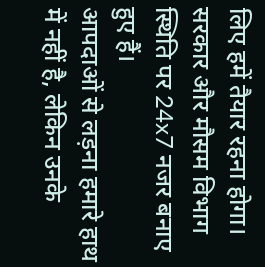लिए हमें तैयार रहना होगा। सरकार और मौसम विभाग स्थिति पर 24x7 नजर बनाए हुए हैं।
आपदाओं से लड़ना हमारे हाथ में नहीं है, लेकिन उनके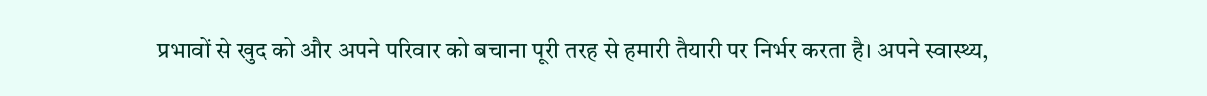प्रभावों से खुद को और अपने परिवार को बचाना पूरी तरह से हमारी तैयारी पर निर्भर करता है। अपने स्वास्थ्य,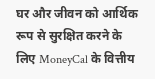घर और जीवन को आर्थिक रूप से सुरक्षित करने के लिए MoneyCal के वित्तीय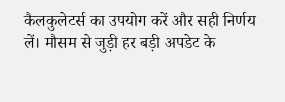कैलकुलेटर्स का उपयोग करें और सही निर्णय लें। मौसम से जुड़ी हर बड़ी अपडेट के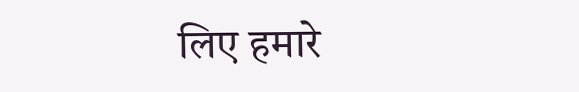लिए हमारे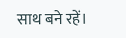साथ बने रहें।